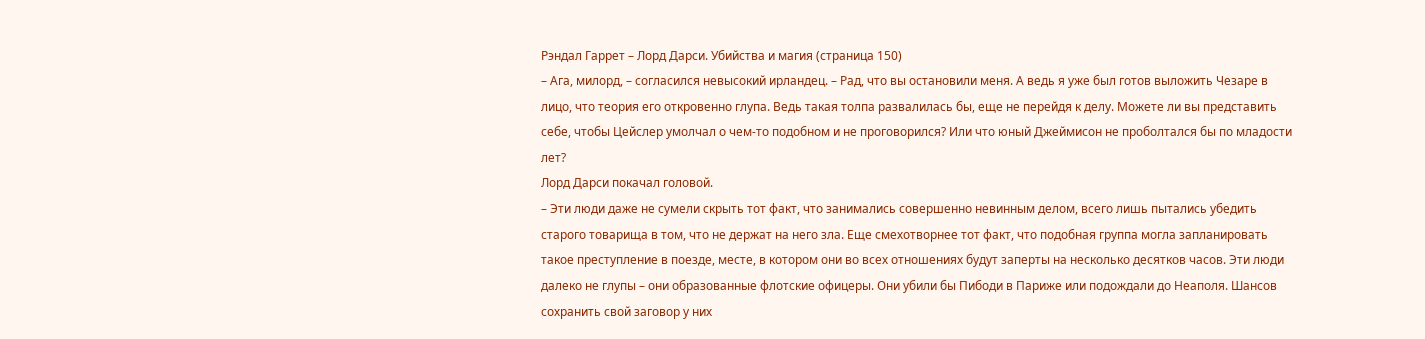Рэндал Гаррет – Лорд Дарси. Убийства и магия (страница 150)
– Ага, милорд, – согласился невысокий ирландец. – Рад, что вы остановили меня. А ведь я уже был готов выложить Чезаре в лицо, что теория его откровенно глупа. Ведь такая толпа развалилась бы, еще не перейдя к делу. Можете ли вы представить себе, чтобы Цейслер умолчал о чем-то подобном и не проговорился? Или что юный Джеймисон не проболтался бы по младости лет?
Лорд Дарси покачал головой.
– Эти люди даже не сумели скрыть тот факт, что занимались совершенно невинным делом, всего лишь пытались убедить старого товарища в том, что не держат на него зла. Еще смехотворнее тот факт, что подобная группа могла запланировать такое преступление в поезде, месте, в котором они во всех отношениях будут заперты на несколько десятков часов. Эти люди далеко не глупы – они образованные флотские офицеры. Они убили бы Пибоди в Париже или подождали до Неаполя. Шансов сохранить свой заговор у них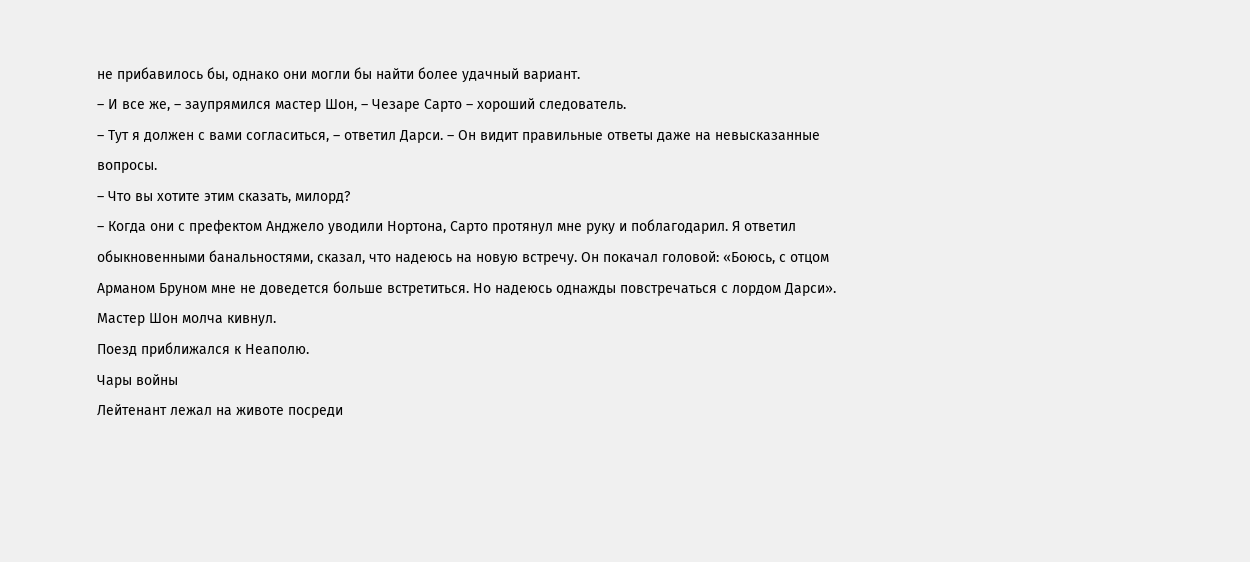не прибавилось бы, однако они могли бы найти более удачный вариант.
– И все же, – заупрямился мастер Шон, – Чезаре Сарто – хороший следователь.
– Тут я должен с вами согласиться, – ответил Дарси. – Он видит правильные ответы даже на невысказанные вопросы.
– Что вы хотите этим сказать, милорд?
– Когда они с префектом Анджело уводили Нортона, Сарто протянул мне руку и поблагодарил. Я ответил обыкновенными банальностями, сказал, что надеюсь на новую встречу. Он покачал головой: «Боюсь, с отцом Арманом Бруном мне не доведется больше встретиться. Но надеюсь однажды повстречаться с лордом Дарси».
Мастер Шон молча кивнул.
Поезд приближался к Неаполю.
Чары войны
Лейтенант лежал на животе посреди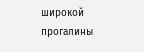широкой прогалины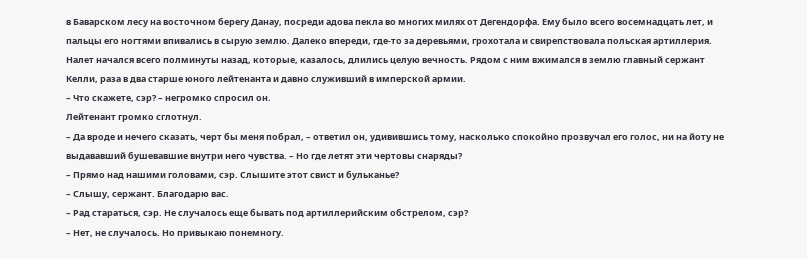в Баварском лесу на восточном берегу Данау, посреди адова пекла во многих милях от Дегендорфа. Ему было всего восемнадцать лет, и пальцы его ногтями впивались в сырую землю. Далеко впереди, где-то за деревьями, грохотала и свирепствовала польская артиллерия. Налет начался всего полминуты назад, которые, казалось, длились целую вечность. Рядом с ним вжимался в землю главный сержант Келли, раза в два старше юного лейтенанта и давно служивший в имперской армии.
– Что скажете, сэр? – негромко спросил он.
Лейтенант громко сглотнул.
– Да вроде и нечего сказать, черт бы меня побрал, – ответил он, удивившись тому, насколько спокойно прозвучал его голос, ни на йоту не выдававший бушевавшие внутри него чувства. – Но где летят эти чертовы снаряды?
– Прямо над нашими головами, сэр. Слышите этот свист и бульканье?
– Слышу, сержант. Благодарю вас.
– Рад стараться, сэр. Не случалось еще бывать под артиллерийским обстрелом, сэр?
– Нет, не случалось. Но привыкаю понемногу.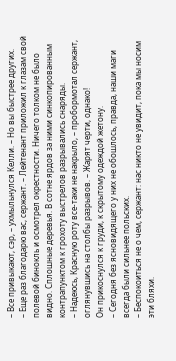– Все привыкают, сэр, – ухмыльнулся Келли. – Но вы быстрее других.
– Еще раз благодарю вас, сержант. – Лейтенант приложил к глазам свой полевой бинокль и осмотрел окрестности. Ничего толком не было видно. Сплошные деревья. В сотне ярдов за ними синкопированным контрапунктом к грохоту выстрелов разрывались снаряды.
– Надеюсь, Красную роту все-таки не накрыло, – пробормотал сержант, оглянувшись на столбы разрывов. – Жарят черти, однако!
Он прикоснулся к груди, к скрытому одеждой жетону.
– Сегодня без ясновидящего у них не обошлось, правда, наши маги всегда были сильнее польских.
– Беспокоиться не о чем, сержант: нас никто не увидит, пока мы носим эти бляхи.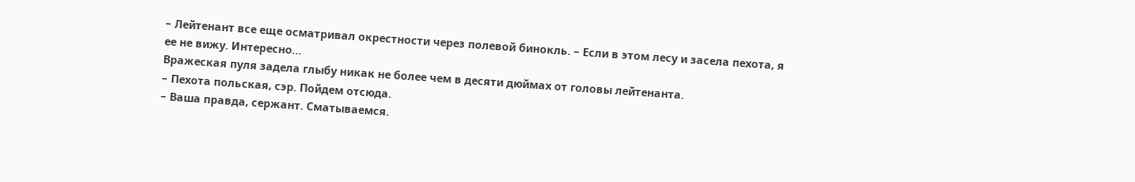– Лейтенант все еще осматривал окрестности через полевой бинокль. – Если в этом лесу и засела пехота, я ее не вижу. Интересно…
Вражеская пуля задела глыбу никак не более чем в десяти дюймах от головы лейтенанта.
– Пехота польская, сэр. Пойдем отсюда.
– Ваша правда, сержант. Сматываемся.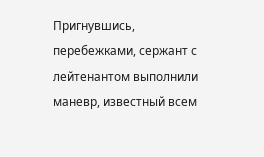Пригнувшись, перебежками, сержант с лейтенантом выполнили маневр, известный всем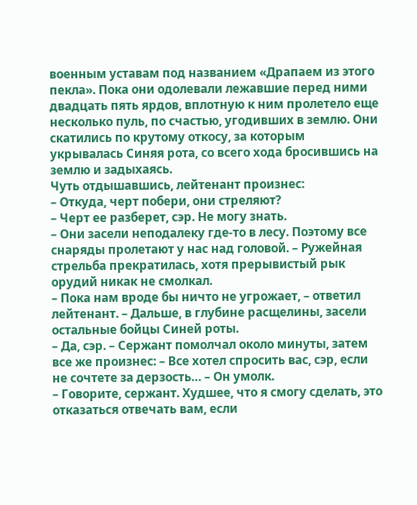военным уставам под названием «Драпаем из этого пекла». Пока они одолевали лежавшие перед ними двадцать пять ярдов, вплотную к ним пролетело еще несколько пуль, по счастью, угодивших в землю. Они скатились по крутому откосу, за которым укрывалась Синяя рота, со всего хода бросившись на землю и задыхаясь.
Чуть отдышавшись, лейтенант произнес:
– Откуда, черт побери, они стреляют?
– Черт ее разберет, сэр. Не могу знать.
– Они засели неподалеку где-то в лесу. Поэтому все снаряды пролетают у нас над головой. – Ружейная стрельба прекратилась, хотя прерывистый рык орудий никак не смолкал.
– Пока нам вроде бы ничто не угрожает, – ответил лейтенант. – Дальше, в глубине расщелины, засели остальные бойцы Синей роты.
– Да, сэр. – Сержант помолчал около минуты, затем все же произнес: – Все хотел спросить вас, сэр, если не сочтете за дерзость… – Он умолк.
– Говорите, сержант. Худшее, что я смогу сделать, это отказаться отвечать вам, если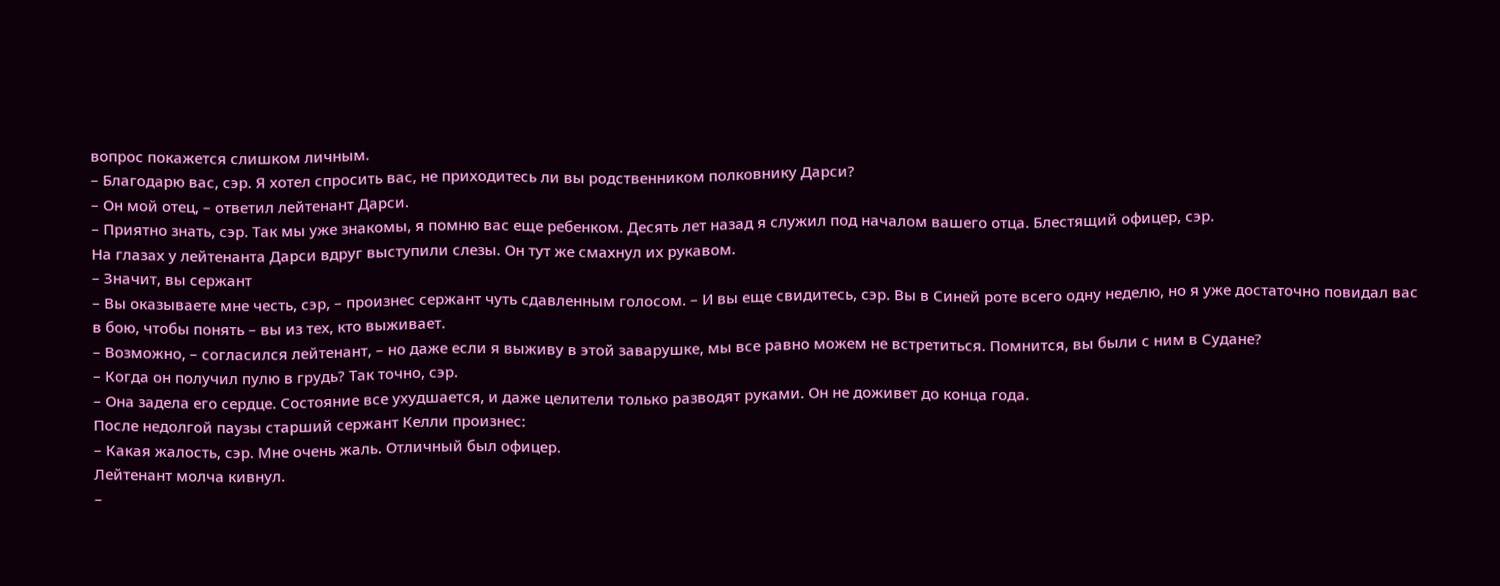вопрос покажется слишком личным.
– Благодарю вас, сэр. Я хотел спросить вас, не приходитесь ли вы родственником полковнику Дарси?
– Он мой отец, – ответил лейтенант Дарси.
– Приятно знать, сэр. Так мы уже знакомы, я помню вас еще ребенком. Десять лет назад я служил под началом вашего отца. Блестящий офицер, сэр.
На глазах у лейтенанта Дарси вдруг выступили слезы. Он тут же смахнул их рукавом.
– Значит, вы сержант
– Вы оказываете мне честь, сэр, – произнес сержант чуть сдавленным голосом. – И вы еще свидитесь, сэр. Вы в Синей роте всего одну неделю, но я уже достаточно повидал вас в бою, чтобы понять – вы из тех, кто выживает.
– Возможно, – согласился лейтенант, – но даже если я выживу в этой заварушке, мы все равно можем не встретиться. Помнится, вы были с ним в Судане?
– Когда он получил пулю в грудь? Так точно, сэр.
– Она задела его сердце. Состояние все ухудшается, и даже целители только разводят руками. Он не доживет до конца года.
После недолгой паузы старший сержант Келли произнес:
– Какая жалость, сэр. Мне очень жаль. Отличный был офицер.
Лейтенант молча кивнул.
–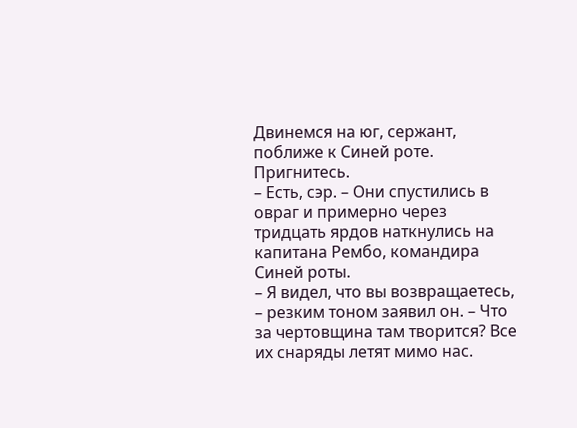Двинемся на юг, сержант, поближе к Синей роте. Пригнитесь.
– Есть, сэр. – Они спустились в овраг и примерно через тридцать ярдов наткнулись на капитана Рембо, командира Синей роты.
– Я видел, что вы возвращаетесь, – резким тоном заявил он. – Что за чертовщина там творится? Все их снаряды летят мимо нас.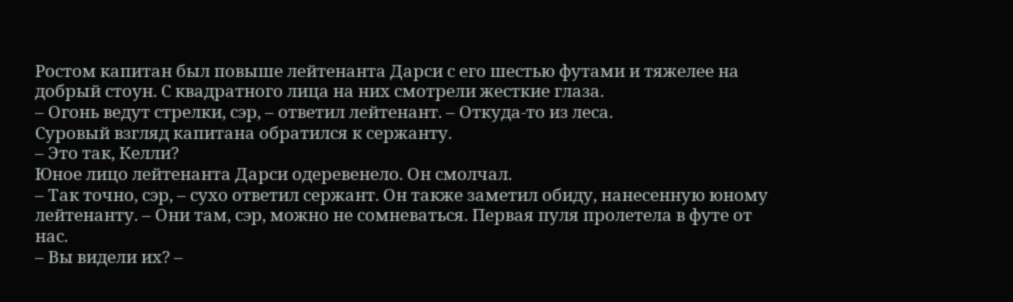Ростом капитан был повыше лейтенанта Дарси с его шестью футами и тяжелее на добрый стоун. С квадратного лица на них смотрели жесткие глаза.
– Огонь ведут стрелки, сэр, – ответил лейтенант. – Откуда-то из леса.
Суровый взгляд капитана обратился к сержанту.
– Это так, Келли?
Юное лицо лейтенанта Дарси одеревенело. Он смолчал.
– Так точно, сэр, – сухо ответил сержант. Он также заметил обиду, нанесенную юному лейтенанту. – Они там, сэр, можно не сомневаться. Первая пуля пролетела в футе от нас.
– Вы видели их? –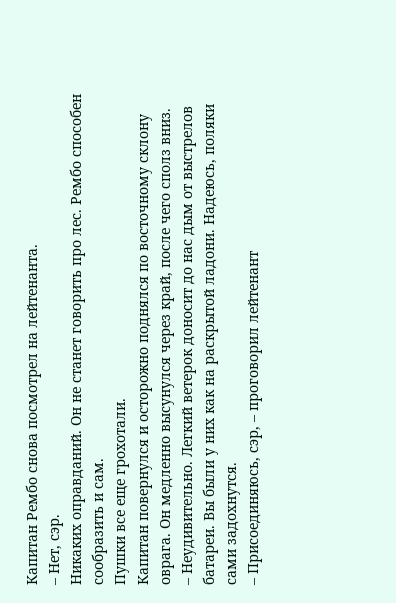Капитан Рембо снова посмотрел на лейтенанта.
– Нет, сэр.
Никаких оправданий. Он не станет говорить про лес. Рембо способен сообразить и сам.
Пушки все еще грохотали.
Капитан повернулся и осторожно поднялся по восточному склону оврага. Он медленно высунулся через край, после чего сполз вниз.
– Неудивительно. Легкий ветерок доносит до нас дым от выстрелов батареи. Вы были у них как на раскрытой ладони. Надеюсь, поляки сами задохнутся.
– Присоединяюсь, сэр, – проговорил лейтенант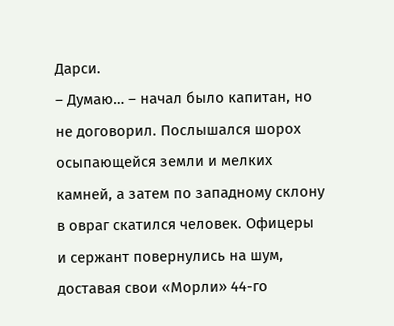Дарси.
– Думаю… – начал было капитан, но не договорил. Послышался шорох осыпающейся земли и мелких камней, а затем по западному склону в овраг скатился человек. Офицеры и сержант повернулись на шум, доставая свои «Морли» 44-го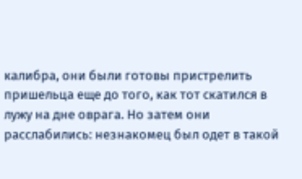калибра, они были готовы пристрелить пришельца еще до того, как тот скатился в лужу на дне оврага. Но затем они расслабились: незнакомец был одет в такой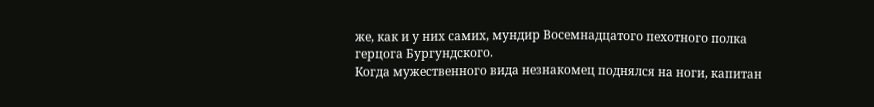же, как и у них самих, мундир Восемнадцатого пехотного полка герцога Бургундского.
Когда мужественного вида незнакомец поднялся на ноги, капитан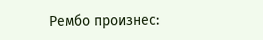Рембо произнес: